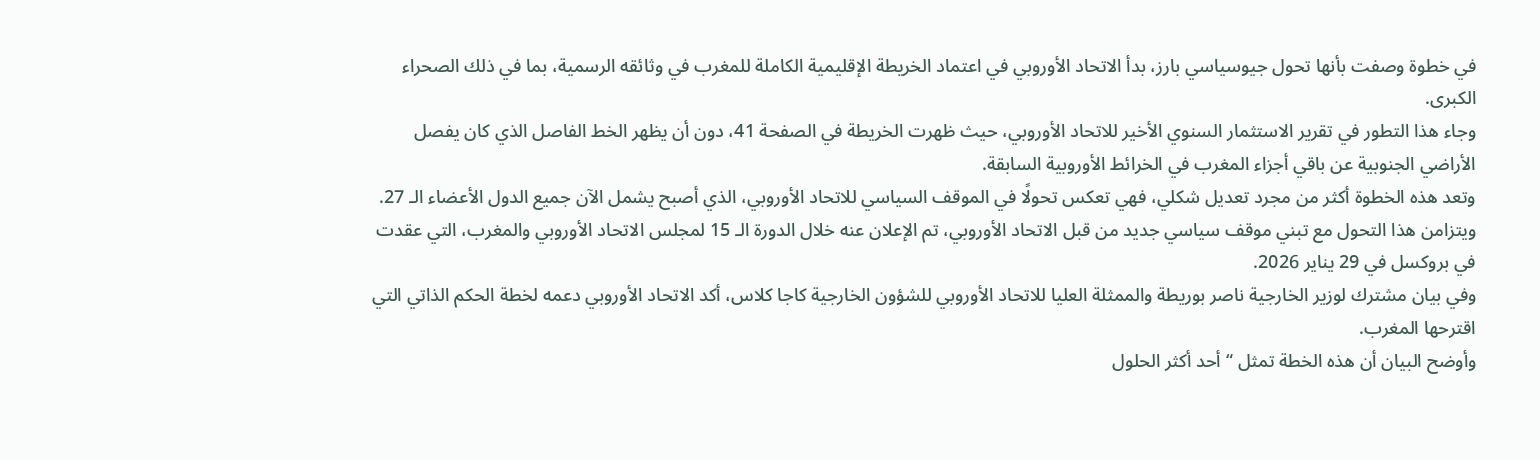في خطوة وصفت بأنها تحول جيوسياسي بارز، بدأ الاتحاد الأوروبي في اعتماد الخريطة الإقليمية الكاملة للمغرب في وثائقه الرسمية، بما في ذلك الصحراء الكبرى.
وجاء هذا التطور في تقرير الاستثمار السنوي الأخير للاتحاد الأوروبي، حيث ظهرت الخريطة في الصفحة 41، دون أن يظهر الخط الفاصل الذي كان يفصل الأراضي الجنوبية عن باقي أجزاء المغرب في الخرائط الأوروبية السابقة.
وتعد هذه الخطوة أكثر من مجرد تعديل شكلي، فهي تعكس تحولًا في الموقف السياسي للاتحاد الأوروبي، الذي أصبح يشمل الآن جميع الدول الأعضاء الـ 27.
ويتزامن هذا التحول مع تبني موقف سياسي جديد من قبل الاتحاد الأوروبي، تم الإعلان عنه خلال الدورة الـ 15 لمجلس الاتحاد الأوروبي والمغرب، التي عقدت في بروكسل في 29 يناير 2026.
وفي بيان مشترك لوزير الخارجية ناصر بوريطة والممثلة العليا للاتحاد الأوروبي للشؤون الخارجية كاجا كلاس، أكد الاتحاد الأوروبي دعمه لخطة الحكم الذاتي التي اقترحها المغرب.
وأوضح البيان أن هذه الخطة تمثل “أحد أكثر الحلول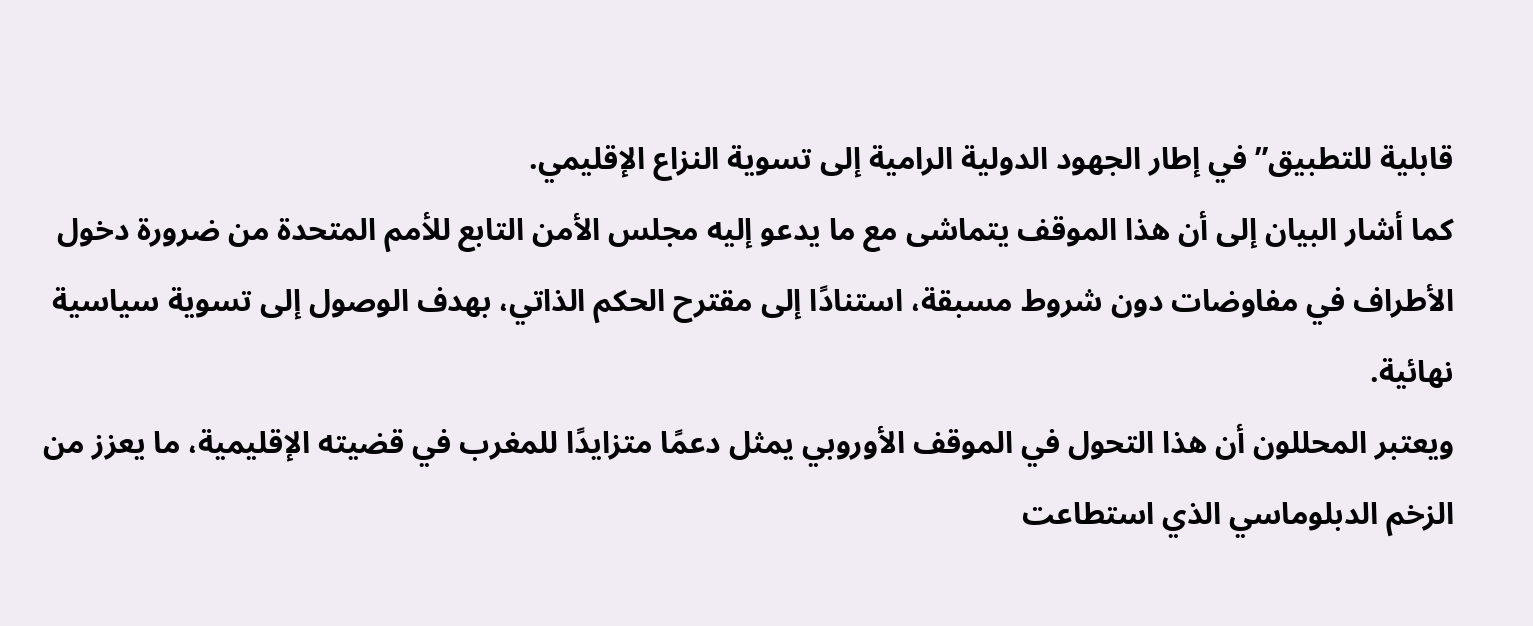قابلية للتطبيق” في إطار الجهود الدولية الرامية إلى تسوية النزاع الإقليمي.
كما أشار البيان إلى أن هذا الموقف يتماشى مع ما يدعو إليه مجلس الأمن التابع للأمم المتحدة من ضرورة دخول الأطراف في مفاوضات دون شروط مسبقة، استنادًا إلى مقترح الحكم الذاتي، بهدف الوصول إلى تسوية سياسية نهائية.
ويعتبر المحللون أن هذا التحول في الموقف الأوروبي يمثل دعمًا متزايدًا للمغرب في قضيته الإقليمية، ما يعزز من الزخم الدبلوماسي الذي استطاعت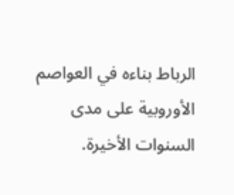الرباط بناءه في العواصم الأوروبية على مدى السنوات الأخيرة.